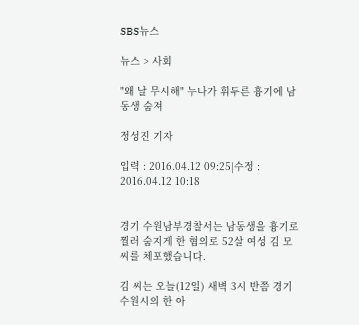SBS뉴스

뉴스 > 사회

"왜 날 무시해" 누나가 휘두른 흉기에 남동생 숨져

정성진 기자

입력 : 2016.04.12 09:25|수정 : 2016.04.12 10:18


경기 수원남부경찰서는 남동생을 흉기로 찔러 숨지게 한 혐의로 52살 여성 김 모 씨를 체포했습니다.

김 씨는 오늘(12일) 새벽 3시 반쯤 경기 수원시의 한 아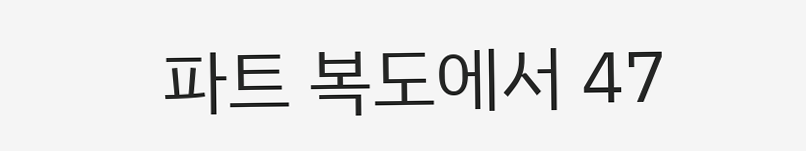파트 복도에서 47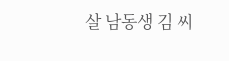살 남동생 김 씨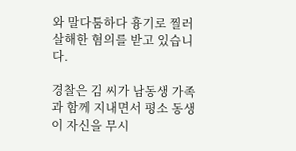와 말다툼하다 흉기로 찔러 살해한 혐의를 받고 있습니다.

경찰은 김 씨가 남동생 가족과 함께 지내면서 평소 동생이 자신을 무시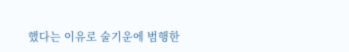했다는 이유로 술기운에 범행한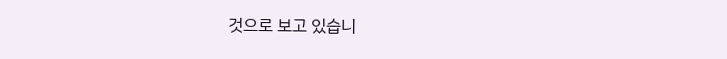것으로 보고 있습니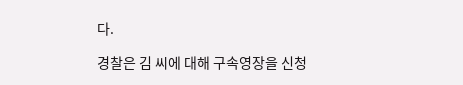다.

경찰은 김 씨에 대해 구속영장을 신청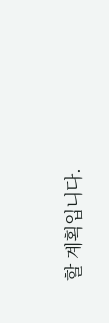할 계획입니다.